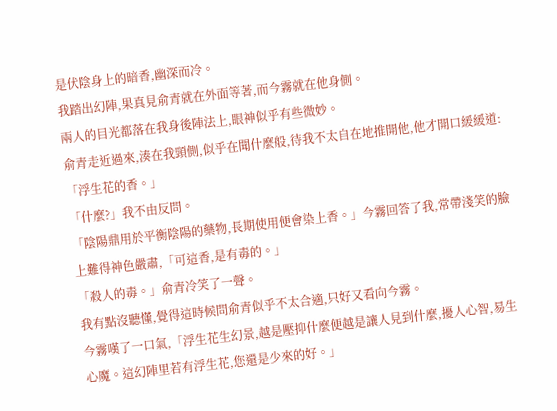是伏陰身上的暗香,幽深而冷。
我踏出幻陣,果真見俞青就在外面等著,而今霧就在他身側。
兩人的目光都落在我身後陣法上,眼神似乎有些微妙。
俞青走近過來,湊在我頸側,似乎在聞什麼般,待我不太自在地推開他,他才開口緩緩道:「浮生花的香。」
「什麼?」我不由反問。
「陰陽鼎用於平衡陰陽的藥物,長期使用便會染上香。」今霧回答了我,常帶淺笑的臉上難得神色嚴肅,「可這香,是有毒的。」
「殺人的毒。」俞青冷笑了一聲。
我有點沒聽懂,覺得這時候問俞青似乎不太合適,只好又看向今霧。
今霧嘆了一口氣,「浮生花生幻景,越是壓抑什麼便越是讓人見到什麼,擾人心智,易生心魔。這幻陣里若有浮生花,您還是少來的好。」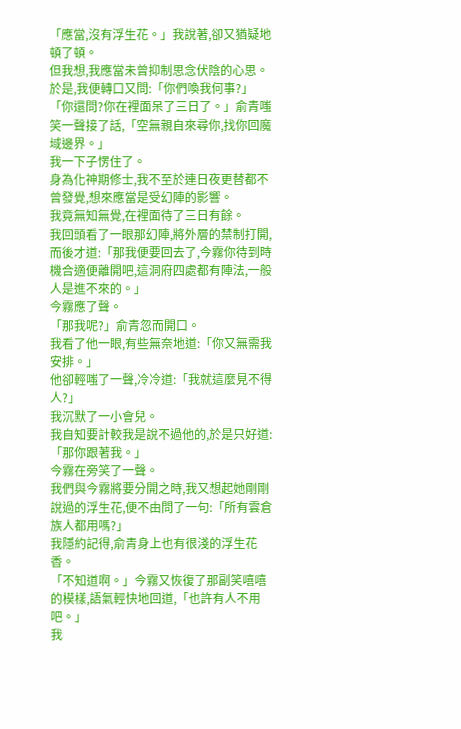「應當,沒有浮生花。」我說著,卻又猶疑地頓了頓。
但我想,我應當未曾抑制思念伏陰的心思。
於是,我便轉口又問:「你們喚我何事?」
「你還問?你在裡面呆了三日了。」俞青嗤笑一聲接了話,「空無親自來尋你,找你回魔域邊界。」
我一下子愣住了。
身為化神期修士,我不至於連日夜更替都不曾發覺,想來應當是受幻陣的影響。
我竟無知無覺,在裡面待了三日有餘。
我回頭看了一眼那幻陣,將外層的禁制打開,而後才道:「那我便要回去了,今霧你待到時機合適便離開吧,這洞府四處都有陣法,一般人是進不來的。」
今霧應了聲。
「那我呢?」俞青忽而開口。
我看了他一眼,有些無奈地道:「你又無需我安排。」
他卻輕嗤了一聲,冷冷道:「我就這麼見不得人?」
我沉默了一小會兒。
我自知要計較我是說不過他的,於是只好道:「那你跟著我。」
今霧在旁笑了一聲。
我們與今霧將要分開之時,我又想起她剛剛說過的浮生花,便不由問了一句:「所有雲倉族人都用嗎?」
我隱約記得,俞青身上也有很淺的浮生花香。
「不知道啊。」今霧又恢復了那副笑嘻嘻的模樣,語氣輕快地回道,「也許有人不用吧。」
我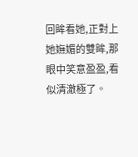回眸看她,正對上她嫵媚的雙眸,那眼中笑意盈盈,看似清澈極了。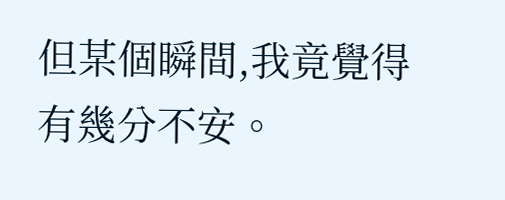但某個瞬間,我竟覺得有幾分不安。